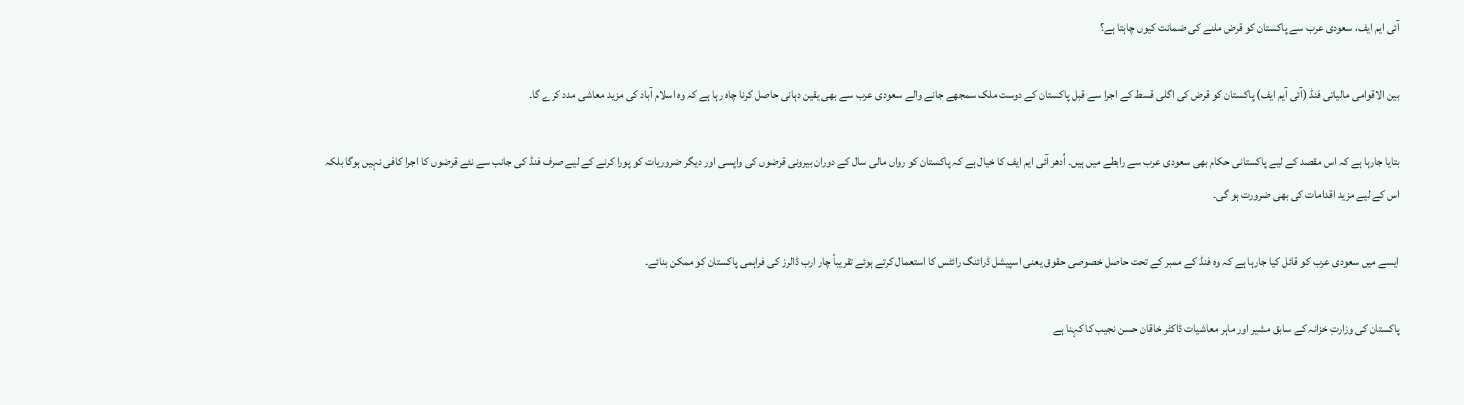آئی ایم ایف، سعودی عرب سے پاکستان کو قرض ملنے کی ضمانت کیوں چاہتا ہے؟

بین الاقوامی مالیاتی فنڈ (آئی آیم ایف) پاکستان کو قرض کی اگلی قسط کے اجرا سے قبل پاکستان کے دوست ملک سمجھے جانے والے سعودی عرب سے بھی یقین دہانی حاصل کرنا چاہ رہا ہے کہ وہ اسلام آباد کی مزید معاشی مدد کرے گا۔

بتایا جارہا ہے کہ اس مقصد کے لیے پاکستانی حکام بھی سعودی عرب سے رابطے میں ہیں۔ اُدھر آئی ایم ایف کا خیال ہے کہ پاکستان کو رواں مالی سال کے دوران بیرونی قرضوں کی واپسی اور دیگر ضروریات کو پورا کرنے کے لیے صرف فنڈ کی جانب سے نئے قرضوں کا اجرا کافی نہیں ہوگا بلکہ اس کے لیے مزید اقدامات کی بھی ضرورت ہو گی۔

ایسے میں سعودی عرب کو قائل کیا جارہا ہے کہ وہ فنڈ کے ممبر کے تحت حاصل خصوصی حقوق یعنی اسپیشل ڈرائنگ رائٹس کا استعمال کرتے ہوئے تقریباً چار ارب ڈالرز کی فراہمی پاکستان کو ممکن بنائے۔

پاکستان کی وزارتِ خزانہ کے سابق مشیر اور ماہر معاشیات ڈاکٹر خاقان حسن نجیب کا کہنا ہے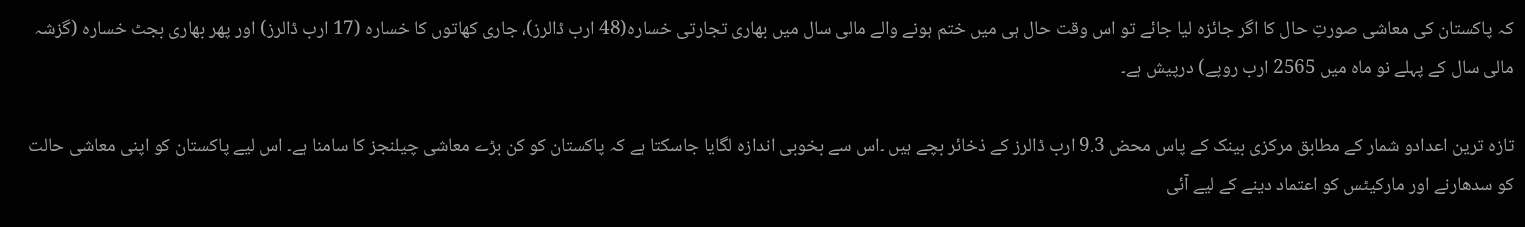کہ پاکستان کی معاشی صورتِ حال کا اگر جائزہ لیا جائے تو اس وقت حال ہی میں ختم ہونے والے مالی سال میں بھاری تجارتی خسارہ(48 ارب ڈالرز)، جاری کھاتوں کا خسارہ (17 ارب ڈالرز) اور پھر بھاری بجٹ خسارہ (گزشہ مالی سال کے پہلے نو ماہ میں 2565 ارب روپے) درپیش ہے۔

تازہ ترین اعدادو شمار کے مطابق مرکزی بینک کے پاس محض 9.3 ارب ڈالرز کے ذخائر بچے ہیں ۔اس سے بخوبی اندازہ لگایا جاسکتا ہے کہ پاکستان کو کن بڑے معاشی چیلنجز کا سامنا ہے۔ اس لیے پاکستان کو اپنی معاشی حالت کو سدھارنے اور مارکیٹس کو اعتماد دینے کے لیے آئی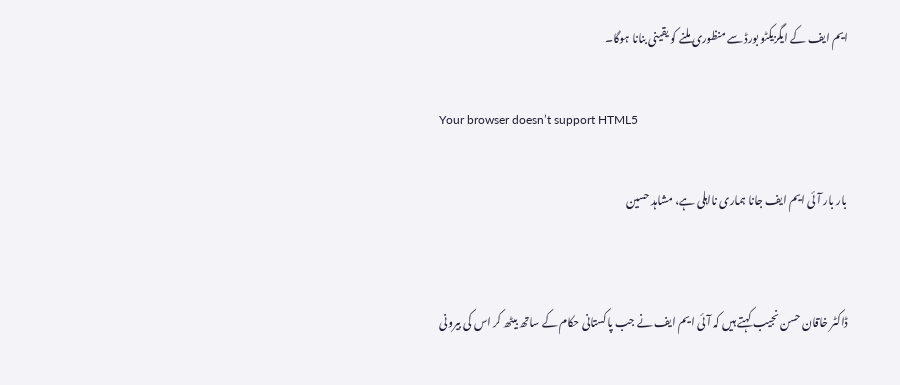ایم ایف کے ایگزیکٹو بورڈ سے منظوری ملنے کو یقینی بنانا ہوگا۔

Your browser doesn’t support HTML5

بار بار آئی ایم ایف جانا ہماری نااہلی ہے، مشاہد حسین


ڈاکٹر خاقان حسن نجیب کہتے ہیں کہ آئی ایم ایف نے جب پاکستانی حکام کے ساتھ بیٹھ کر اس کی بیرونی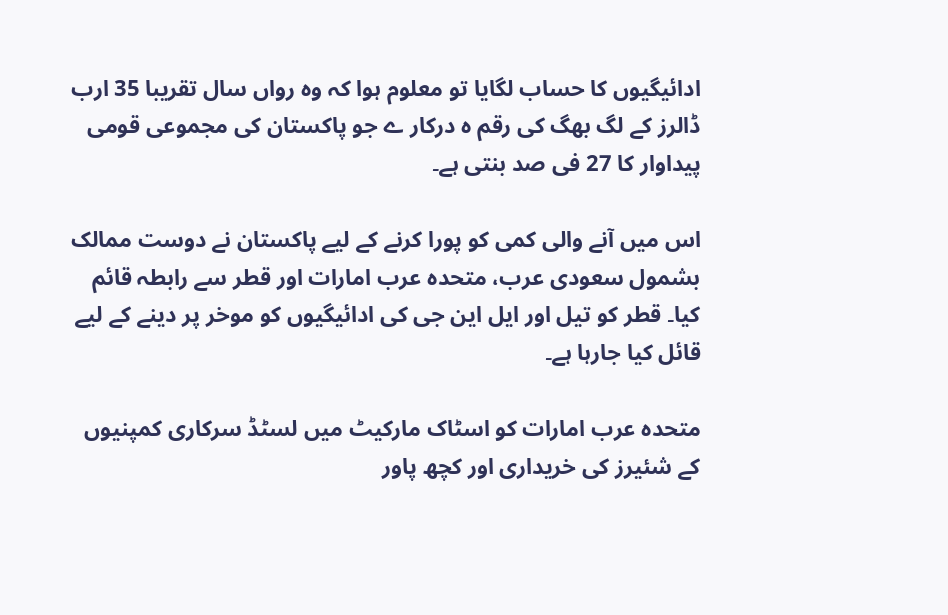ادائیگیوں کا حساب لگایا تو معلوم ہوا کہ وہ رواں سال تقریبا 35 ارب ڈالرز کے لگ بھگ کی رقم ہ درکار ے جو پاکستان کی مجموعی قومی پیداوار کا 27 فی صد بنتی ہے۔

اس میں آنے والی کمی کو پورا کرنے کے لیے پاکستان نے دوست ممالک بشمول سعودی عرب، متحدہ عرب امارات اور قطر سے رابطہ قائم کیا۔ قطر کو تیل اور ایل این جی کی ادائیگیوں کو موخر پر دینے کے لیے قائل کیا جارہا ہے۔

متحدہ عرب امارات کو اسٹاک مارکیٹ میں لسٹڈ سرکاری کمپنیوں کے شئیرز کی خریداری اور کچھ پاور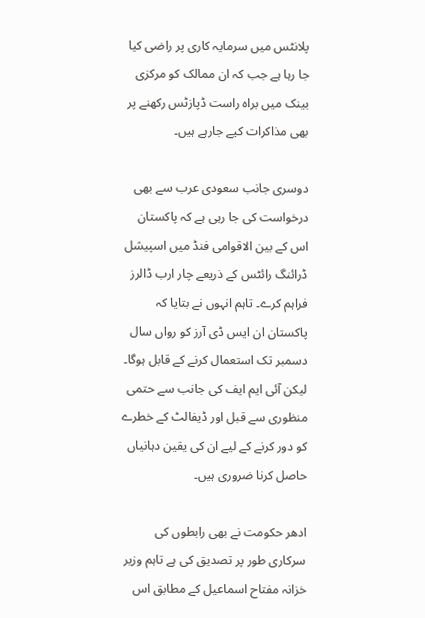پلانٹس میں سرمایہ کاری پر راضی کیا جا رہا ہے جب کہ ان ممالک کو مرکزی بینک میں براہ راست ڈپازٹس رکھنے پر بھی مذاکرات کیے جارہے ہیں۔

دوسری جانب سعودی عرب سے بھی درخواست کی جا رہی ہے کہ پاکستان اس کے بین الاقوامی فنڈ میں اسپیشل ڈرائنگ رائٹس کے ذریعے چار ارب ڈالرز فراہم کرے۔ تاہم انہوں نے بتایا کہ پاکستان ان ایس ڈی آرز کو رواں سال دسمبر تک استعمال کرنے کے قابل ہوگا۔ لیکن آئی ایم ایف کی جانب سے حتمی منظوری سے قبل اور ڈیفالٹ کے خطرے کو دور کرنے کے لیے ان کی یقین دہانیاں حاصل کرنا ضروری ہیں۔

ادھر حکومت نے بھی رابطوں کی سرکاری طور پر تصدیق کی ہے تاہم وزیر خزانہ مفتاح اسماعیل کے مطابق اس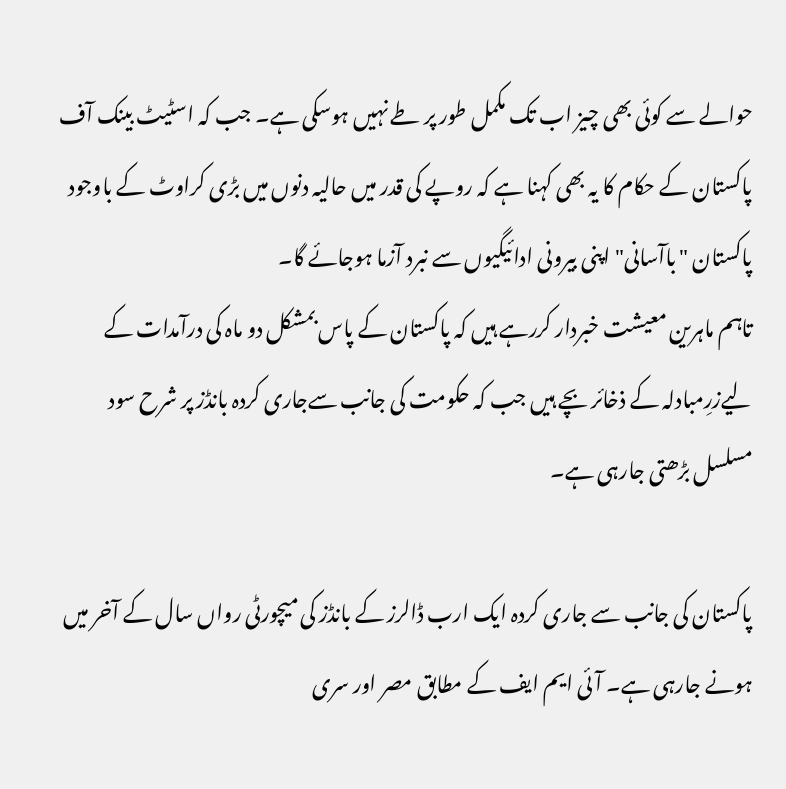حوالے سے کوئی بھی چیز اب تک مکمل طور پر طے نہیں ہوسکی ہے۔ جب کہ اسٹیٹ بینک آف پاکستان کے حکام کا یہ بھی کہنا ہے کہ روپے کی قدر میں حالیہ دنوں میں بڑی کراوٹ کے باوجود پاکستان "باآسانی" اپنی بیرونی ادائیگیوں سے نبرد آزما ہوجائے گا۔
تاہم ماہرین معیشت خبردار کررہے ہیں کہ پاکستان کے پاس بمشکل دو ماہ کی درآمدات کے لیےزرِمبادلہ کے ذخائر بچے ہیں جب کہ حکومت کی جانب سےجاری کردہ بانڈز پر شرح سود مسلسل بڑھتی جارہی ہے۔

پاکستان کی جانب سے جاری کردہ ایک ارب ڈالرز کے بانڈز کی میچورٹی رواں سال کے آخر میں ہونے جارہی ہے۔ آئی ایم ایف کے مطابق مصر اور سری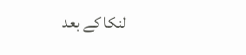لنکا کے بعد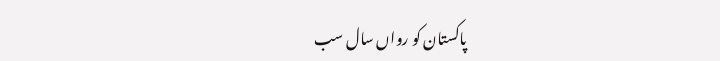پاکستان کو رواں سال سب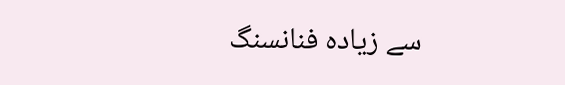سے زیادہ فنانسنگ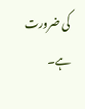کی ضرورت ہے۔